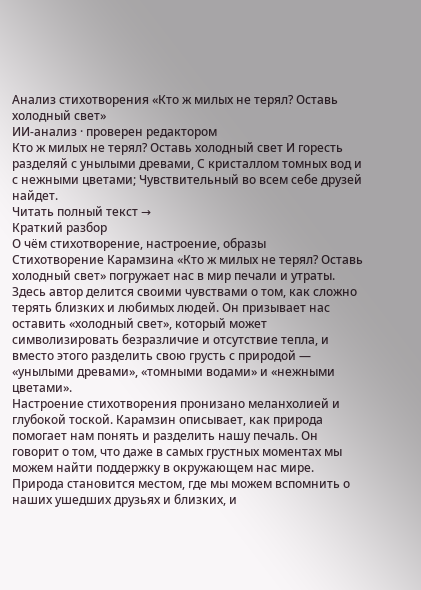Анализ стихотворения «Кто ж милых не терял? Оставь холодный свет»
ИИ-анализ · проверен редактором
Кто ж милых не терял? Оставь холодный свет И горесть разделяй с унылыми древами, С кристаллом томных вод и с нежными цветами; Чувствительный во всем себе друзей найдет.
Читать полный текст →
Краткий разбор
О чём стихотворение, настроение, образы
Стихотворение Карамзина «Кто ж милых не терял? Оставь холодный свет» погружает нас в мир печали и утраты. Здесь автор делится своими чувствами о том, как сложно терять близких и любимых людей. Он призывает нас оставить «холодный свет», который может символизировать безразличие и отсутствие тепла, и вместо этого разделить свою грусть с природой — «унылыми древами», «томными водами» и «нежными цветами».
Настроение стихотворения пронизано меланхолией и глубокой тоской. Карамзин описывает, как природа помогает нам понять и разделить нашу печаль. Он говорит о том, что даже в самых грустных моментах мы можем найти поддержку в окружающем нас мире. Природа становится местом, где мы можем вспомнить о наших ушедших друзьях и близких, и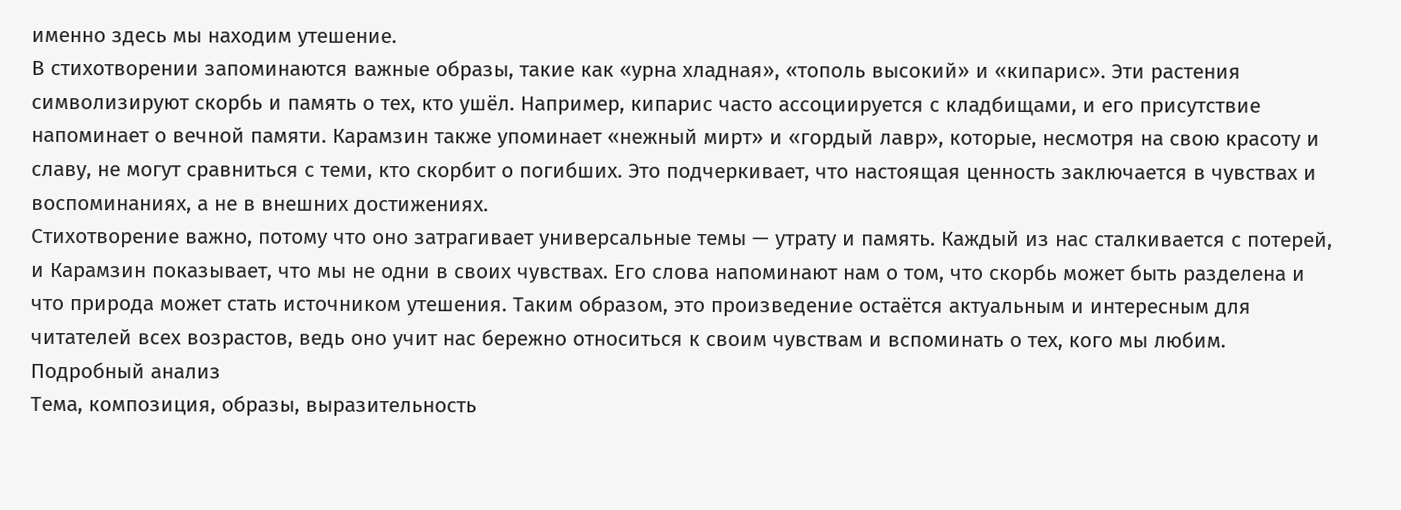именно здесь мы находим утешение.
В стихотворении запоминаются важные образы, такие как «урна хладная», «тополь высокий» и «кипарис». Эти растения символизируют скорбь и память о тех, кто ушёл. Например, кипарис часто ассоциируется с кладбищами, и его присутствие напоминает о вечной памяти. Карамзин также упоминает «нежный мирт» и «гордый лавр», которые, несмотря на свою красоту и славу, не могут сравниться с теми, кто скорбит о погибших. Это подчеркивает, что настоящая ценность заключается в чувствах и воспоминаниях, а не в внешних достижениях.
Стихотворение важно, потому что оно затрагивает универсальные темы — утрату и память. Каждый из нас сталкивается с потерей, и Карамзин показывает, что мы не одни в своих чувствах. Его слова напоминают нам о том, что скорбь может быть разделена и что природа может стать источником утешения. Таким образом, это произведение остаётся актуальным и интересным для читателей всех возрастов, ведь оно учит нас бережно относиться к своим чувствам и вспоминать о тех, кого мы любим.
Подробный анализ
Тема, композиция, образы, выразительность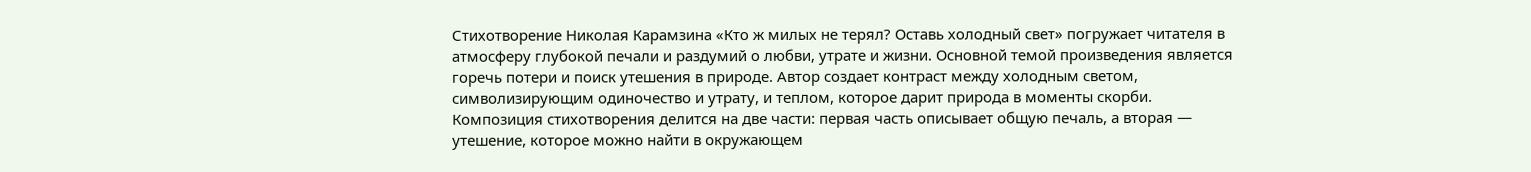Стихотворение Николая Карамзина «Кто ж милых не терял? Оставь холодный свет» погружает читателя в атмосферу глубокой печали и раздумий о любви, утрате и жизни. Основной темой произведения является горечь потери и поиск утешения в природе. Автор создает контраст между холодным светом, символизирующим одиночество и утрату, и теплом, которое дарит природа в моменты скорби.
Композиция стихотворения делится на две части: первая часть описывает общую печаль, а вторая — утешение, которое можно найти в окружающем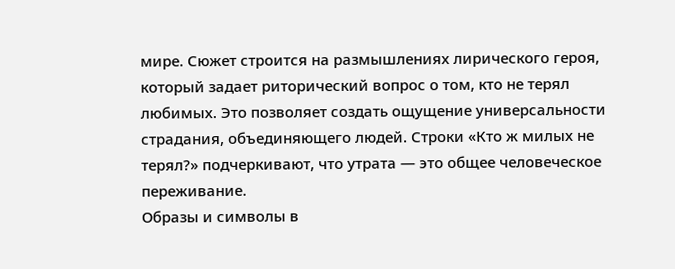мире. Сюжет строится на размышлениях лирического героя, который задает риторический вопрос о том, кто не терял любимых. Это позволяет создать ощущение универсальности страдания, объединяющего людей. Строки «Кто ж милых не терял?» подчеркивают, что утрата — это общее человеческое переживание.
Образы и символы в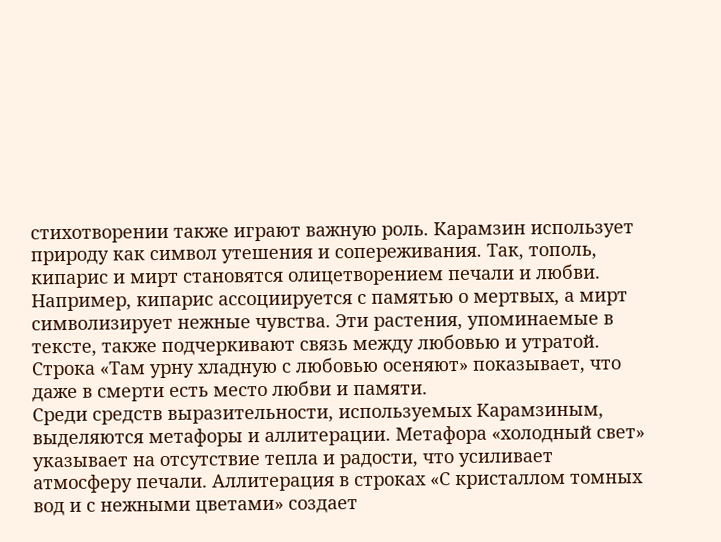стихотворении также играют важную роль. Карамзин использует природу как символ утешения и сопереживания. Так, тополь, кипарис и мирт становятся олицетворением печали и любви. Например, кипарис ассоциируется с памятью о мертвых, а мирт символизирует нежные чувства. Эти растения, упоминаемые в тексте, также подчеркивают связь между любовью и утратой. Строка «Там урну хладную с любовью осеняют» показывает, что даже в смерти есть место любви и памяти.
Среди средств выразительности, используемых Карамзиным, выделяются метафоры и аллитерации. Метафора «холодный свет» указывает на отсутствие тепла и радости, что усиливает атмосферу печали. Аллитерация в строках «С кристаллом томных вод и с нежными цветами» создает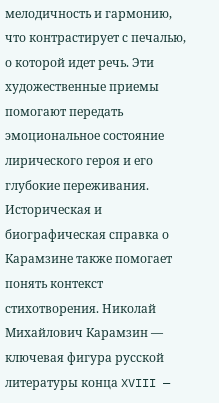мелодичность и гармонию, что контрастирует с печалью, о которой идет речь. Эти художественные приемы помогают передать эмоциональное состояние лирического героя и его глубокие переживания.
Историческая и биографическая справка о Карамзине также помогает понять контекст стихотворения. Николай Михайлович Карамзин — ключевая фигура русской литературы конца XVIII —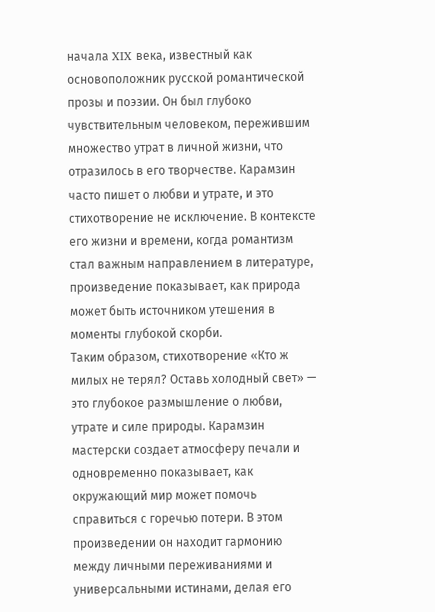начала XIX века, известный как основоположник русской романтической прозы и поэзии. Он был глубоко чувствительным человеком, пережившим множество утрат в личной жизни, что отразилось в его творчестве. Карамзин часто пишет о любви и утрате, и это стихотворение не исключение. В контексте его жизни и времени, когда романтизм стал важным направлением в литературе, произведение показывает, как природа может быть источником утешения в моменты глубокой скорби.
Таким образом, стихотворение «Кто ж милых не терял? Оставь холодный свет» — это глубокое размышление о любви, утрате и силе природы. Карамзин мастерски создает атмосферу печали и одновременно показывает, как окружающий мир может помочь справиться с горечью потери. В этом произведении он находит гармонию между личными переживаниями и универсальными истинами, делая его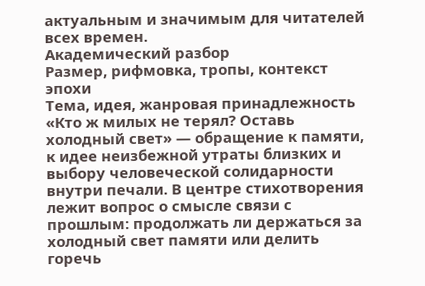актуальным и значимым для читателей всех времен.
Академический разбор
Размер, рифмовка, тропы, контекст эпохи
Тема, идея, жанровая принадлежность
«Кто ж милых не терял? Оставь холодный свет» — обращение к памяти, к идее неизбежной утраты близких и выбору человеческой солидарности внутри печали. В центре стихотворения лежит вопрос о смысле связи с прошлым: продолжать ли держаться за холодный свет памяти или делить горечь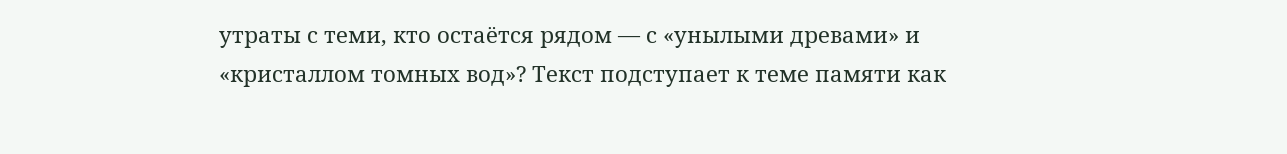утраты с теми, кто остаётся рядом — с «унылыми древами» и «кристаллом томных вод»? Текст подступает к теме памяти как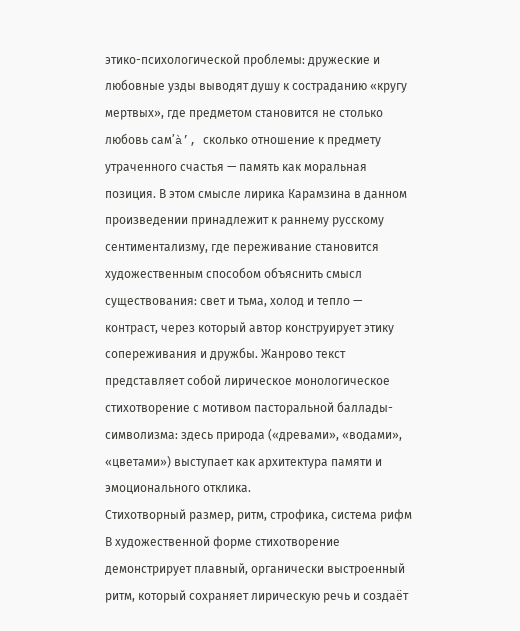этико-психологической проблемы: дружеские и любовные узды выводят душу к состраданию «кругу мертвых», где предметом становится не столько любовь сам’à’, сколько отношение к предмету утраченного счастья — память как моральная позиция. В этом смысле лирика Карамзина в данном произведении принадлежит к раннему русскому сентиментализму, где переживание становится художественным способом объяснить смысл существования: свет и тьма, холод и тепло — контраст, через который автор конструирует этику сопереживания и дружбы. Жанрово текст представляет собой лирическое монологическое стихотворение с мотивом пасторальной баллады-символизма: здесь природа («древами», «водами», «цветами») выступает как архитектура памяти и эмоционального отклика.
Стихотворный размер, ритм, строфика, система рифм
В художественной форме стихотворение демонстрирует плавный, органически выстроенный ритм, который сохраняет лирическую речь и создаёт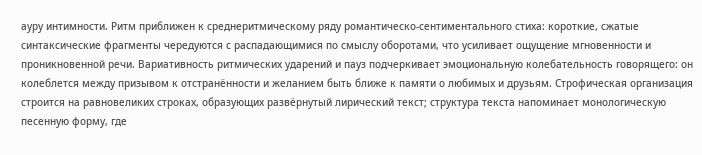ауру интимности. Ритм приближен к среднеритмическому ряду романтическо-сентиментального стиха: короткие, сжатые синтаксические фрагменты чередуются с распадающимися по смыслу оборотами, что усиливает ощущение мгновенности и проникновенной речи. Вариативность ритмических ударений и пауз подчеркивает эмоциональную колебательность говорящего: он колеблется между призывом к отстранённости и желанием быть ближе к памяти о любимых и друзьям. Строфическая организация строится на равновеликих строках, образующих развёрнутый лирический текст; структура текста напоминает монологическую песенную форму, где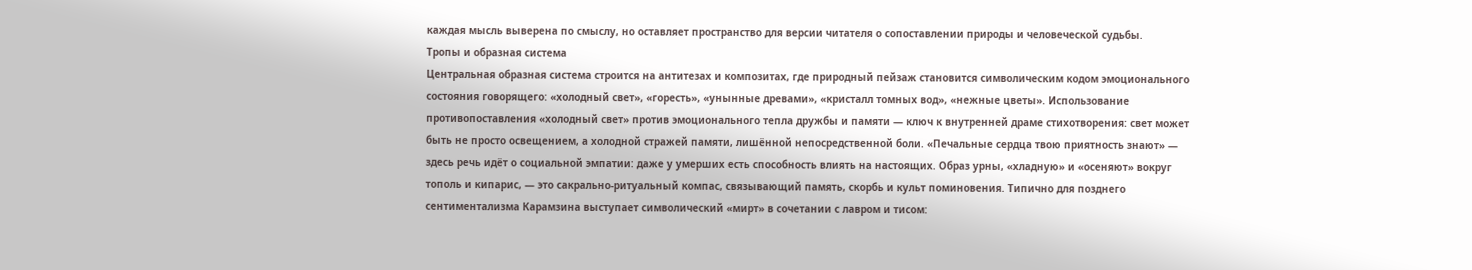каждая мысль выверена по смыслу, но оставляет пространство для версии читателя о сопоставлении природы и человеческой судьбы.
Тропы и образная система
Центральная образная система строится на антитезах и композитах, где природный пейзаж становится символическим кодом эмоционального состояния говорящего: «холодный свет», «горесть», «унынные древами», «кристалл томных вод», «нежные цветы». Использование противопоставления «холодный свет» против эмоционального тепла дружбы и памяти — ключ к внутренней драме стихотворения: свет может быть не просто освещением, а холодной стражей памяти, лишённой непосредственной боли. «Печальные сердца твою приятность знают» — здесь речь идёт о социальной эмпатии: даже у умерших есть способность влиять на настоящих. Образ урны, «хладную» и «осеняют» вокруг тополь и кипарис, — это сакрально-ритуальный компас, связывающий память, скорбь и культ поминовения. Типично для позднего сентиментализма Карамзина выступает символический «мирт» в сочетании с лавром и тисом: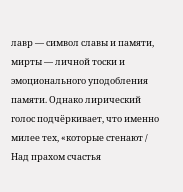лавр — символ славы и памяти, мирты — личной тоски и эмоционального уподобления памяти. Однако лирический голос подчёркивает, что именно милее тех, «которые стенают / Над прахом счастья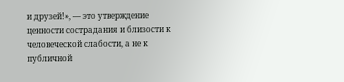и друзей!», — это утверждение ценности сострадания и близости к человеческой слабости, а не к публичной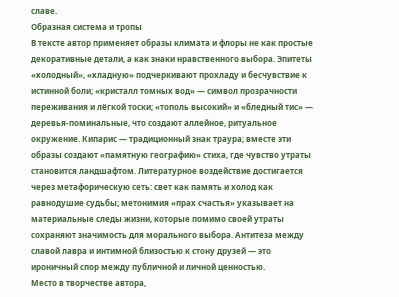славе.
Образная система и тропы
В тексте автор применяет образы климата и флоры не как простые декоративные детали, а как знаки нравственного выбора. Эпитеты «холодный», «хладную» подчеркивают прохладу и бесчувствие к истинной боли; «кристалл томных вод» — символ прозрачности переживания и лёгкой тоски; «тополь высокий» и «бледный тис» — деревья-поминальные, что создают аллейное, ритуальное окружение. Кипарис — традиционный знак траура; вместе эти образы создают «памятную географию» стиха, где чувство утраты становится ландшафтом. Литературное воздействие достигается через метафорическую сеть: свет как память и холод как равнодушие судьбы; метонимия «прах счастья» указывает на материальные следы жизни, которые помимо своей утраты сохраняют значимость для морального выбора. Антитеза между славой лавра и интимной близостью к стону друзей — это ироничный спор между публичной и личной ценностью.
Место в творчестве автора,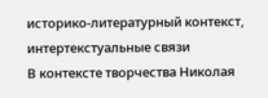историко-литературный контекст, интертекстуальные связи
В контексте творчества Николая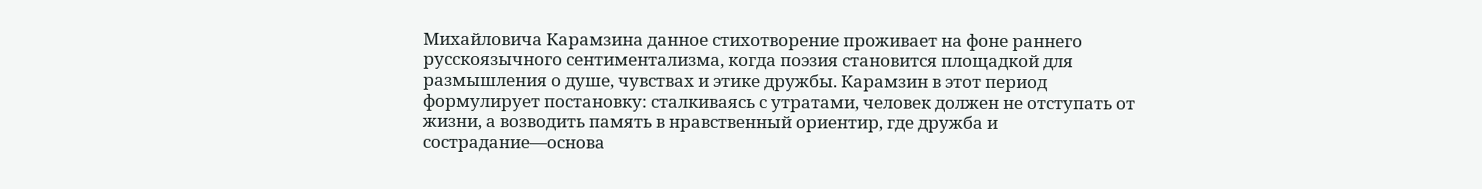Михайловича Карамзина данное стихотворение проживает на фоне раннего русскоязычного сентиментализма, когда поэзия становится площадкой для размышления о душе, чувствах и этике дружбы. Карамзин в этот период формулирует постановку: сталкиваясь с утратами, человек должен не отступать от жизни, а возводить память в нравственный ориентир, где дружба и сострадание—основа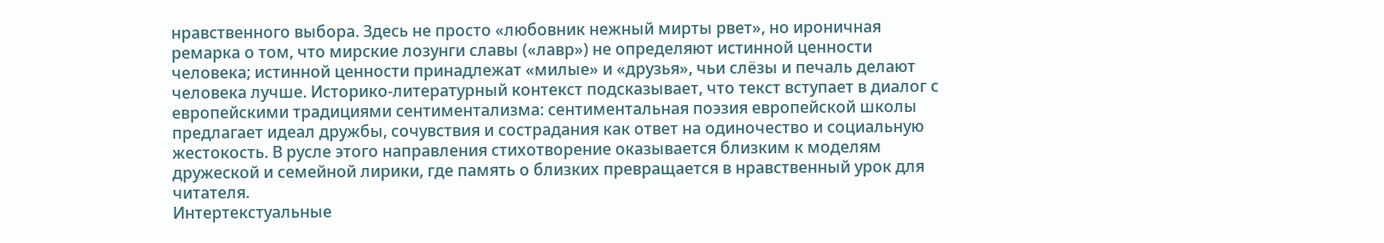нравственного выбора. Здесь не просто «любовник нежный мирты рвет», но ироничная ремарка о том, что мирские лозунги славы («лавр») не определяют истинной ценности человека; истинной ценности принадлежат «милые» и «друзья», чьи слёзы и печаль делают человека лучше. Историко-литературный контекст подсказывает, что текст вступает в диалог с европейскими традициями сентиментализма: сентиментальная поэзия европейской школы предлагает идеал дружбы, сочувствия и сострадания как ответ на одиночество и социальную жестокость. В русле этого направления стихотворение оказывается близким к моделям дружеской и семейной лирики, где память о близких превращается в нравственный урок для читателя.
Интертекстуальные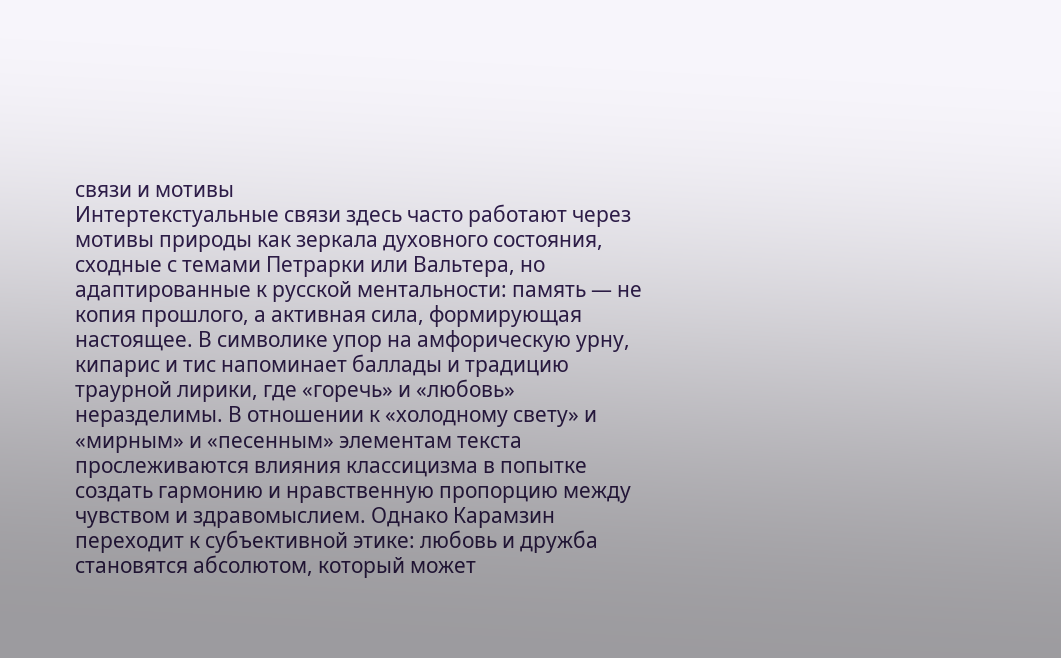связи и мотивы
Интертекстуальные связи здесь часто работают через мотивы природы как зеркала духовного состояния, сходные с темами Петрарки или Вальтера, но адаптированные к русской ментальности: память — не копия прошлого, а активная сила, формирующая настоящее. В символике упор на амфорическую урну, кипарис и тис напоминает баллады и традицию траурной лирики, где «горечь» и «любовь» неразделимы. В отношении к «холодному свету» и «мирным» и «песенным» элементам текста прослеживаются влияния классицизма в попытке создать гармонию и нравственную пропорцию между чувством и здравомыслием. Однако Карамзин переходит к субъективной этике: любовь и дружба становятся абсолютом, который может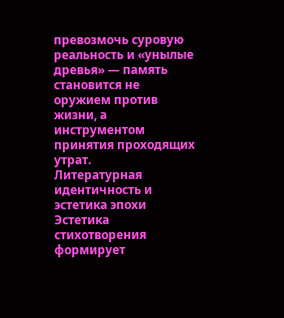превозмочь суровую реальность и «унылые древья» — память становится не оружием против жизни, а инструментом принятия проходящих утрат.
Литературная идентичность и эстетика эпохи
Эстетика стихотворения формирует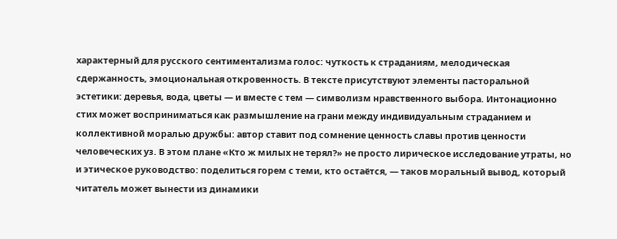характерный для русского сентиментализма голос: чуткость к страданиям, мелодическая сдержанность, эмоциональная откровенность. В тексте присутствуют элементы пасторальной эстетики: деревья, вода, цветы — и вместе с тем — символизм нравственного выбора. Интонационно стих может восприниматься как размышление на грани между индивидуальным страданием и коллективной моралью дружбы: автор ставит под сомнение ценность славы против ценности человеческих уз. В этом плане «Кто ж милых не терял?» не просто лирическое исследование утраты, но и этическое руководство: поделиться горем с теми, кто остаётся, — таков моральный вывод, который читатель может вынести из динамики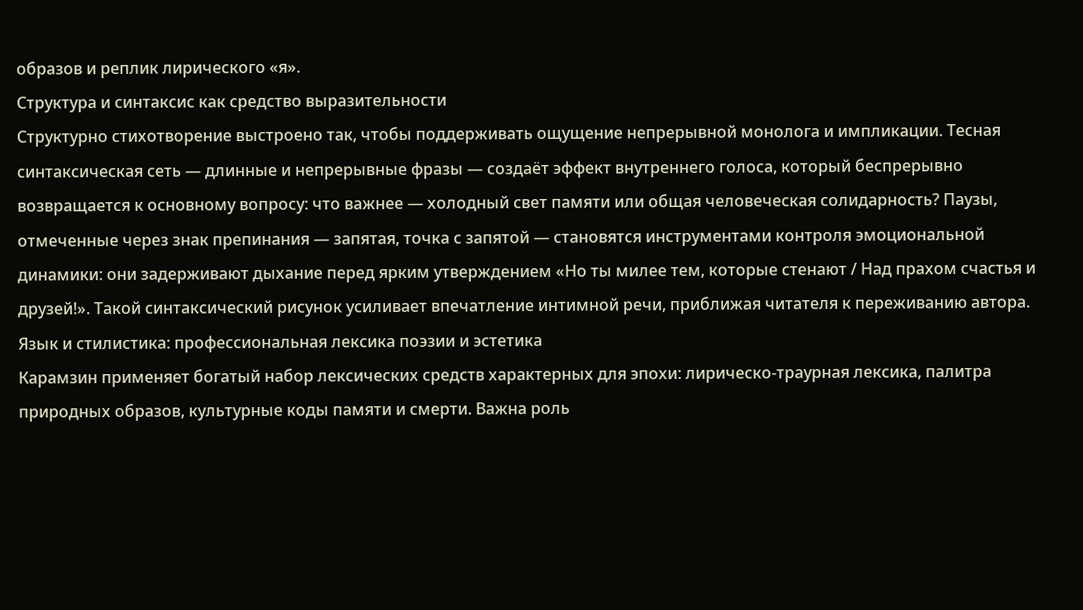образов и реплик лирического «я».
Структура и синтаксис как средство выразительности
Структурно стихотворение выстроено так, чтобы поддерживать ощущение непрерывной монолога и импликации. Тесная синтаксическая сеть — длинные и непрерывные фразы — создаёт эффект внутреннего голоса, который беспрерывно возвращается к основному вопросу: что важнее — холодный свет памяти или общая человеческая солидарность? Паузы, отмеченные через знак препинания — запятая, точка с запятой — становятся инструментами контроля эмоциональной динамики: они задерживают дыхание перед ярким утверждением «Но ты милее тем, которые стенают / Над прахом счастья и друзей!». Такой синтаксический рисунок усиливает впечатление интимной речи, приближая читателя к переживанию автора.
Язык и стилистика: профессиональная лексика поэзии и эстетика
Карамзин применяет богатый набор лексических средств характерных для эпохи: лирическо-траурная лексика, палитра природных образов, культурные коды памяти и смерти. Важна роль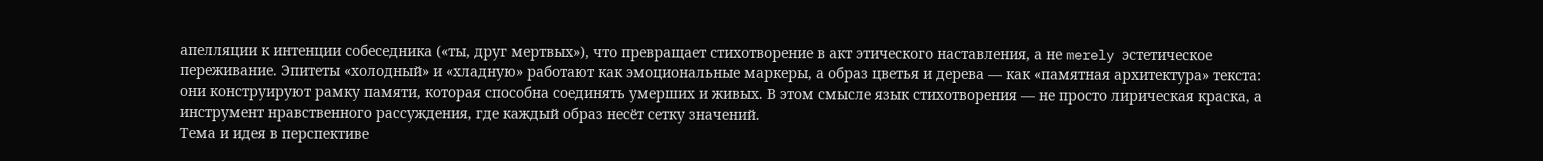апелляции к интенции собеседника («ты, друг мертвых»), что превращает стихотворение в акт этического наставления, а не merely эстетическое переживание. Эпитеты «холодный» и «хладную» работают как эмоциональные маркеры, а образ цветья и дерева — как «памятная архитектура» текста: они конструируют рамку памяти, которая способна соединять умерших и живых. В этом смысле язык стихотворения — не просто лирическая краска, а инструмент нравственного рассуждения, где каждый образ несёт сетку значений.
Тема и идея в перспективе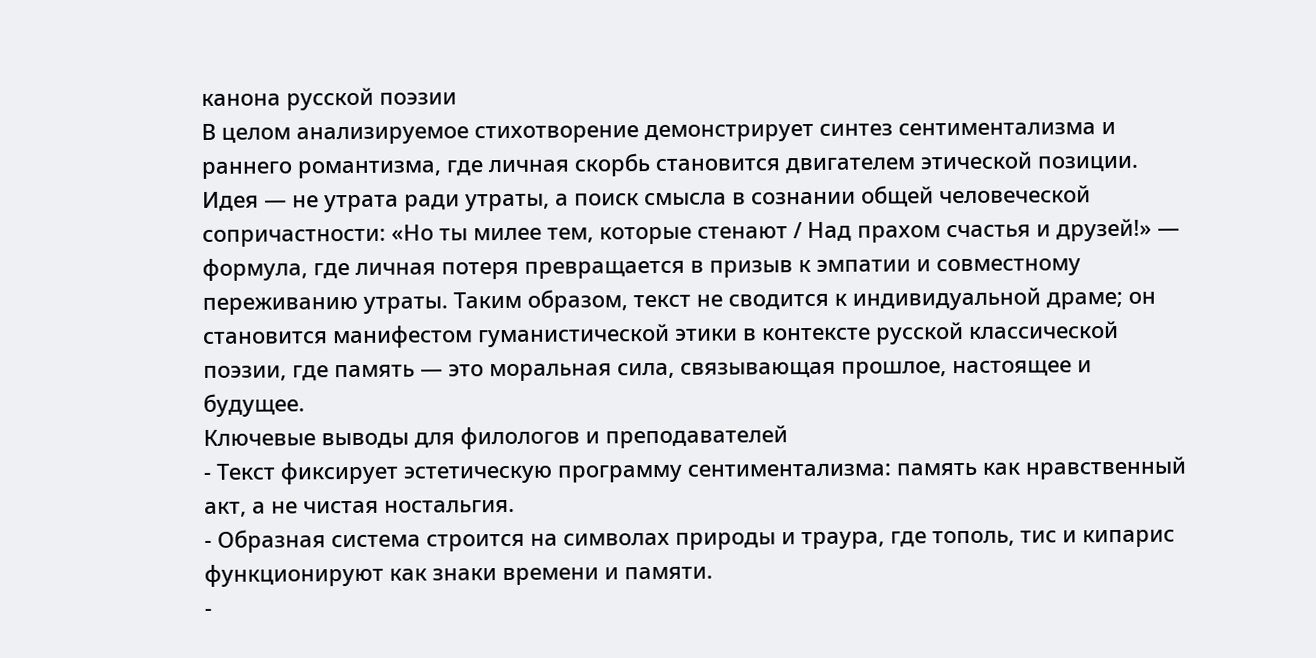канона русской поэзии
В целом анализируемое стихотворение демонстрирует синтез сентиментализма и раннего романтизма, где личная скорбь становится двигателем этической позиции. Идея — не утрата ради утраты, а поиск смысла в сознании общей человеческой сопричастности: «Но ты милее тем, которые стенают / Над прахом счастья и друзей!» — формула, где личная потеря превращается в призыв к эмпатии и совместному переживанию утраты. Таким образом, текст не сводится к индивидуальной драме; он становится манифестом гуманистической этики в контексте русской классической поэзии, где память — это моральная сила, связывающая прошлое, настоящее и будущее.
Ключевые выводы для филологов и преподавателей
- Текст фиксирует эстетическую программу сентиментализма: память как нравственный акт, а не чистая ностальгия.
- Образная система строится на символах природы и траура, где тополь, тис и кипарис функционируют как знаки времени и памяти.
-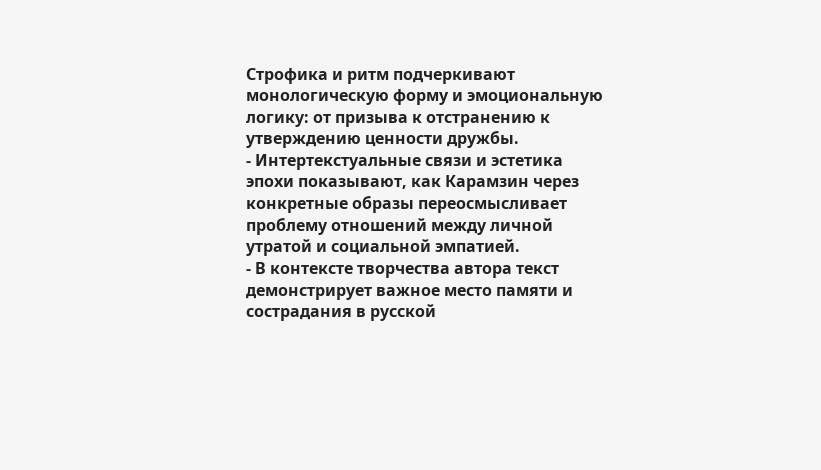Строфика и ритм подчеркивают монологическую форму и эмоциональную логику: от призыва к отстранению к утверждению ценности дружбы.
- Интертекстуальные связи и эстетика эпохи показывают, как Карамзин через конкретные образы переосмысливает проблему отношений между личной утратой и социальной эмпатией.
- В контексте творчества автора текст демонстрирует важное место памяти и сострадания в русской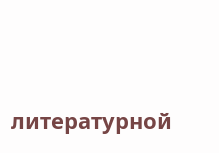литературной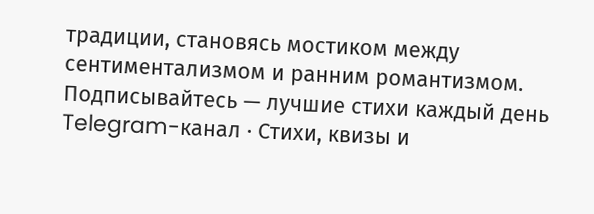традиции, становясь мостиком между сентиментализмом и ранним романтизмом.
Подписывайтесь — лучшие стихи каждый день
Telegram-канал · Стихи, квизы и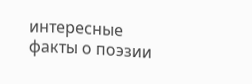интересные факты о поэзии